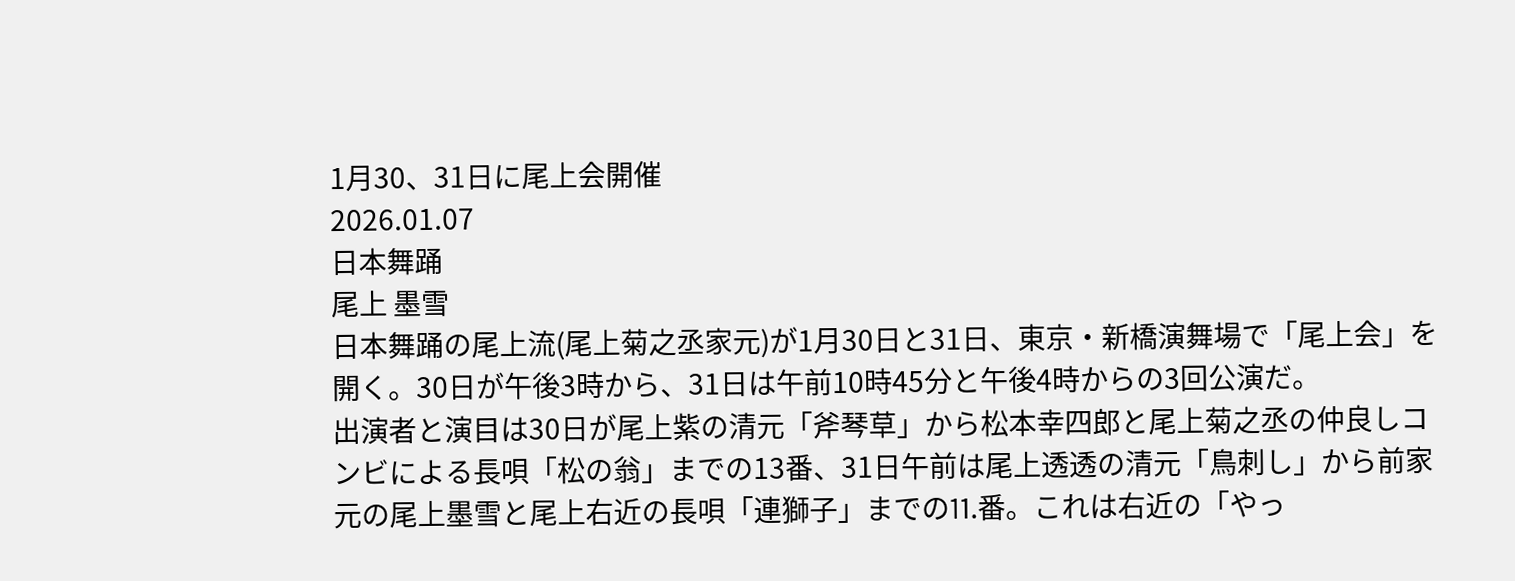1月30、31日に尾上会開催
2026.01.07
日本舞踊
尾上 墨雪
日本舞踊の尾上流(尾上菊之丞家元)が1月30日と31日、東京・新橋演舞場で「尾上会」を開く。30日が午後3時から、31日は午前10時45分と午後4時からの3回公演だ。
出演者と演目は30日が尾上紫の清元「斧琴草」から松本幸四郎と尾上菊之丞の仲良しコンビによる長唄「松の翁」までの13番、31日午前は尾上透透の清元「鳥刺し」から前家元の尾上墨雪と尾上右近の長唄「連獅子」までの⒒番。これは右近の「やっ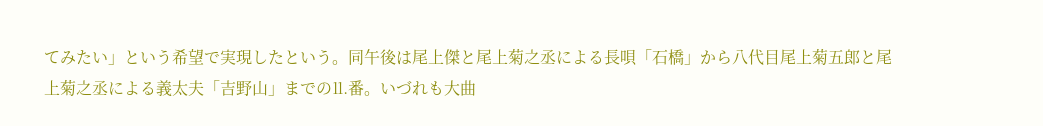てみたい」という希望で実現したという。同午後は尾上傑と尾上菊之丞による長唄「石橋」から八代目尾上菊五郎と尾上菊之丞による義太夫「吉野山」までの⒒番。いづれも大曲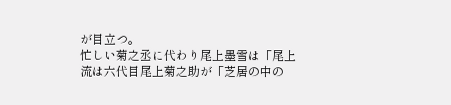が目立つ。
忙しい菊之丞に代わり尾上墨雪は「尾上流は六代目尾上菊之助が「芝居の中の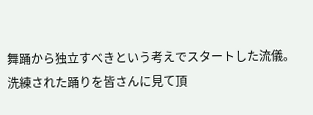舞踊から独立すべきという考えでスタートした流儀。洗練された踊りを皆さんに見て頂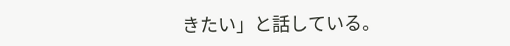きたい」と話している。